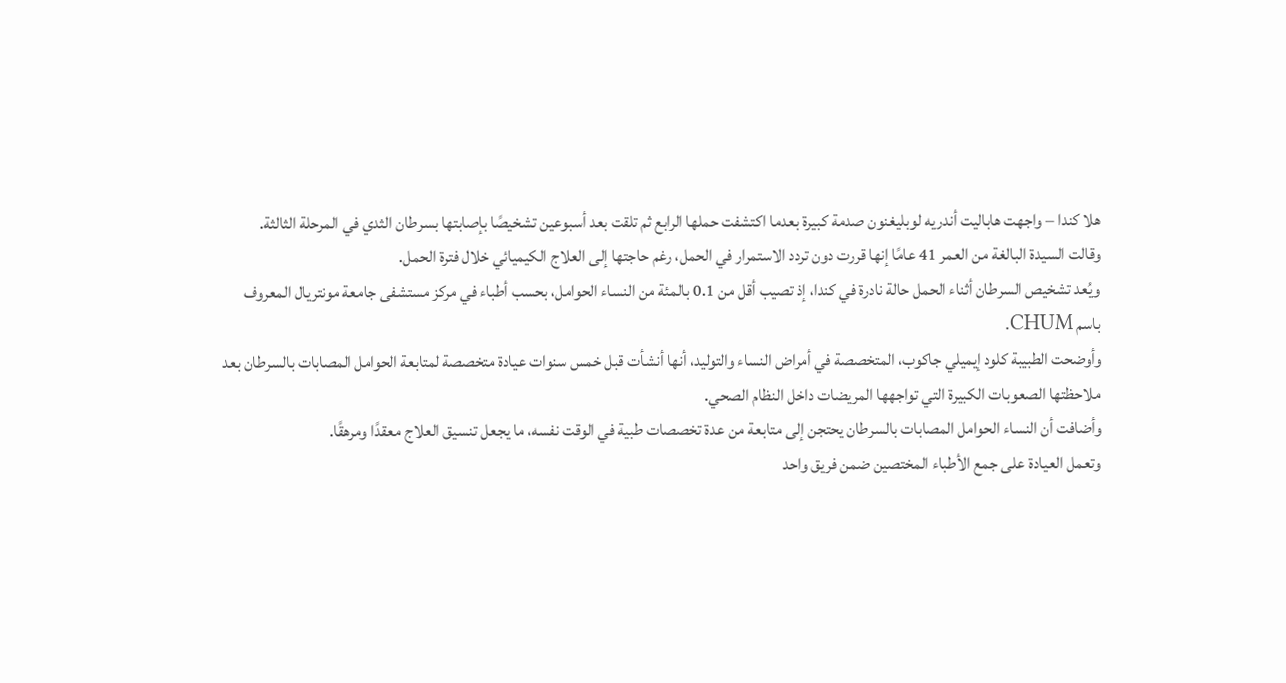هلا كندا – واجهت هاباليت أندريه لوبليغنون صدمة كبيرة بعدما اكتشفت حملها الرابع ثم تلقت بعد أسبوعين تشخيصًا بإصابتها بسرطان الثدي في المرحلة الثالثة.
وقالت السيدة البالغة من العمر 41 عامًا إنها قررت دون تردد الاستمرار في الحمل، رغم حاجتها إلى العلاج الكيميائي خلال فترة الحمل.
ويُعد تشخيص السرطان أثناء الحمل حالة نادرة في كندا، إذ تصيب أقل من 0.1 بالمئة من النساء الحوامل، بحسب أطباء في مركز مستشفى جامعة مونتريال المعروف باسم CHUM.
وأوضحت الطبيبة كلود إيميلي جاكوب، المتخصصة في أمراض النساء والتوليد، أنها أنشأت قبل خمس سنوات عيادة متخصصة لمتابعة الحوامل المصابات بالسرطان بعد ملاحظتها الصعوبات الكبيرة التي تواجهها المريضات داخل النظام الصحي.
وأضافت أن النساء الحوامل المصابات بالسرطان يحتجن إلى متابعة من عدة تخصصات طبية في الوقت نفسه، ما يجعل تنسيق العلاج معقدًا ومرهقًا.
وتعمل العيادة على جمع الأطباء المختصين ضمن فريق واحد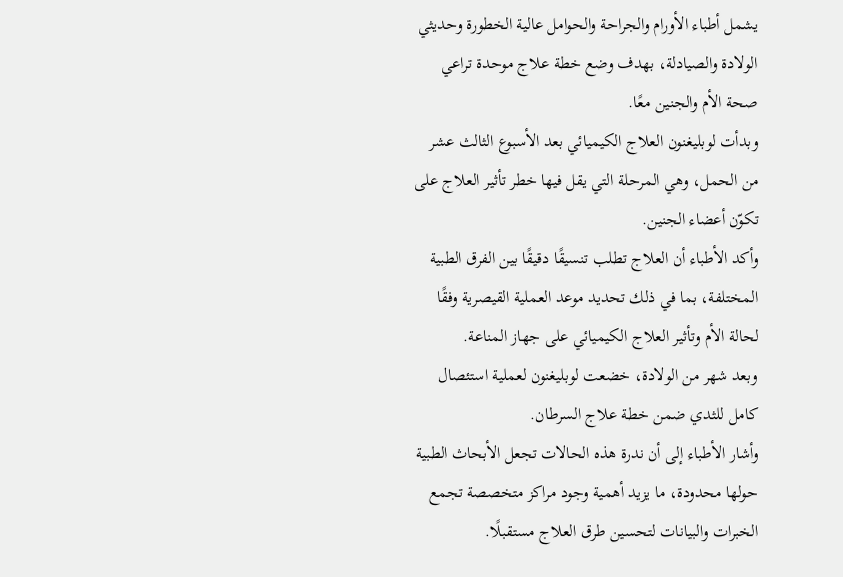يشمل أطباء الأورام والجراحة والحوامل عالية الخطورة وحديثي الولادة والصيادلة، بهدف وضع خطة علاج موحدة تراعي صحة الأم والجنين معًا.
وبدأت لوبليغنون العلاج الكيميائي بعد الأسبوع الثالث عشر من الحمل، وهي المرحلة التي يقل فيها خطر تأثير العلاج على تكوّن أعضاء الجنين.
وأكد الأطباء أن العلاج تطلب تنسيقًا دقيقًا بين الفرق الطبية المختلفة، بما في ذلك تحديد موعد العملية القيصرية وفقًا لحالة الأم وتأثير العلاج الكيميائي على جهاز المناعة.
وبعد شهر من الولادة، خضعت لوبليغنون لعملية استئصال كامل للثدي ضمن خطة علاج السرطان.
وأشار الأطباء إلى أن ندرة هذه الحالات تجعل الأبحاث الطبية حولها محدودة، ما يزيد أهمية وجود مراكز متخصصة تجمع الخبرات والبيانات لتحسين طرق العلاج مستقبلًا.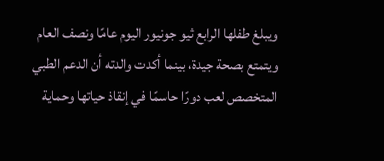ويبلغ طفلها الرابع ثيو جونيور اليوم عامًا ونصف العام ويتمتع بصحة جيدة، بينما أكدت والدته أن الدعم الطبي المتخصص لعب دورًا حاسمًا في إنقاذ حياتها وحماية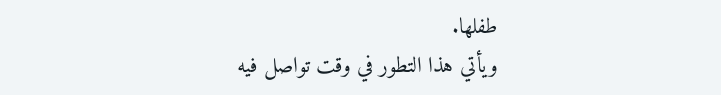طفلها.
ويأتي هذا التطور في وقت تواصل فيه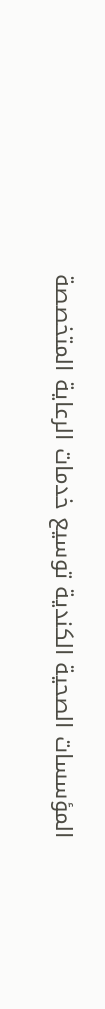المؤسسات الصحية الكندية توسيع خدمات الرعاية المتخصصة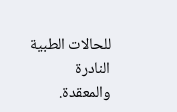للحالات الطبية النادرة والمعقدة.